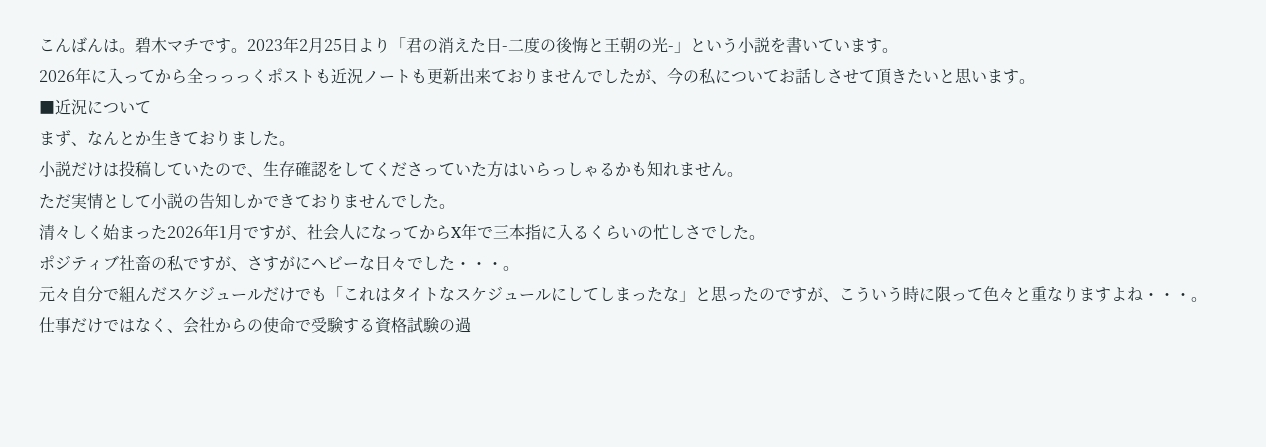こんばんは。碧木マチです。2023年2月25日より「君の消えた日-二度の後悔と王朝の光-」という小説を書いています。
2026年に入ってから全っっっくポストも近況ノートも更新出来ておりませんでしたが、今の私についてお話しさせて頂きたいと思います。
■近況について
まず、なんとか生きておりました。
小説だけは投稿していたので、生存確認をしてくださっていた方はいらっしゃるかも知れません。
ただ実情として小説の告知しかできておりませんでした。
清々しく始まった2026年1月ですが、社会人になってからX年で三本指に入るくらいの忙しさでした。
ポジティブ社畜の私ですが、さすがにヘビーな日々でした・・・。
元々自分で組んだスケジュールだけでも「これはタイトなスケジュールにしてしまったな」と思ったのですが、こういう時に限って色々と重なりますよね・・・。
仕事だけではなく、会社からの使命で受験する資格試験の過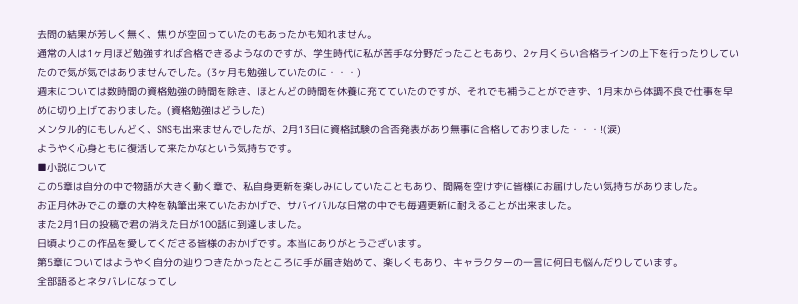去問の結果が芳しく無く、焦りが空回っていたのもあったかも知れません。
通常の人は1ヶ月ほど勉強すれば合格できるようなのですが、学生時代に私が苦手な分野だったこともあり、2ヶ月くらい合格ラインの上下を行ったりしていたので気が気ではありませんでした。(3ヶ月も勉強していたのに・・・)
週末については数時間の資格勉強の時間を除き、ほとんどの時間を休養に充てていたのですが、それでも補うことができず、1月末から体調不良で仕事を早めに切り上げておりました。(資格勉強はどうした)
メンタル的にもしんどく、SNSも出来ませんでしたが、2月13日に資格試験の合否発表があり無事に合格しておりました・・・!(涙)
ようやく心身ともに復活して来たかなという気持ちです。
■小説について
この5章は自分の中で物語が大きく動く章で、私自身更新を楽しみにしていたこともあり、間隔を空けずに皆様にお届けしたい気持ちがありました。
お正月休みでこの章の大枠を執筆出来ていたおかげで、サバイバルな日常の中でも毎週更新に耐えることが出来ました。
また2月1日の投稿で君の消えた日が100話に到達しました。
日頃よりこの作品を愛してくださる皆様のおかげです。本当にありがとうございます。
第5章についてはようやく自分の辿りつきたかったところに手が届き始めて、楽しくもあり、キャラクターの一言に何日も悩んだりしています。
全部語るとネタバレになってし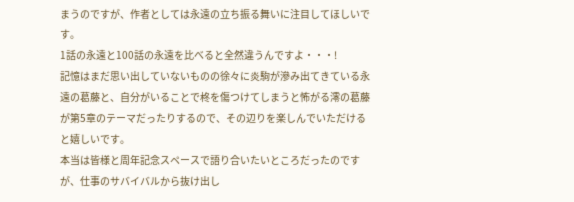まうのですが、作者としては永遠の立ち振る舞いに注目してほしいです。
1話の永遠と100話の永遠を比べると全然違うんですよ・・・!
記憶はまだ思い出していないものの徐々に炎駒が滲み出てきている永遠の葛藤と、自分がいることで柊を傷つけてしまうと怖がる澪の葛藤が第5章のテーマだったりするので、その辺りを楽しんでいただけると嬉しいです。
本当は皆様と周年記念スペースで語り合いたいところだったのですが、仕事のサバイバルから抜け出し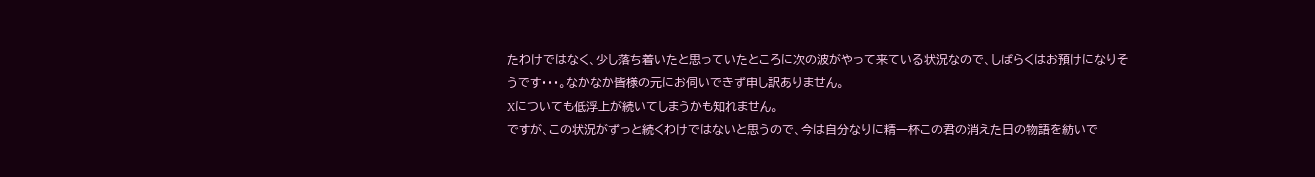たわけではなく、少し落ち着いたと思っていたところに次の波がやって来ている状況なので、しばらくはお預けになりそうです・・・。なかなか皆様の元にお伺いできず申し訳ありません。
Xについても低浮上が続いてしまうかも知れません。
ですが、この状況がずっと続くわけではないと思うので、今は自分なりに精一杯この君の消えた日の物語を紡いで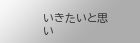いきたいと思い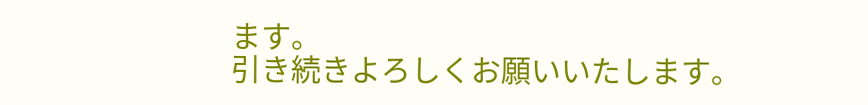ます。
引き続きよろしくお願いいたします。